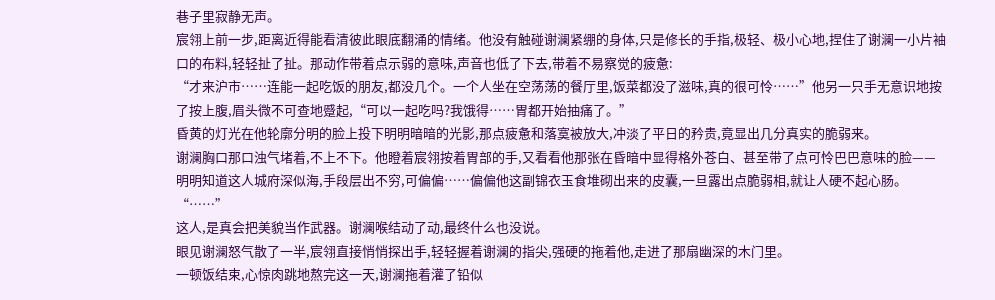巷子里寂静无声。
宸翎上前一步,距离近得能看清彼此眼底翻涌的情绪。他没有触碰谢澜紧绷的身体,只是修长的手指,极轻、极小心地,捏住了谢澜一小片袖口的布料,轻轻扯了扯。那动作带着点示弱的意味,声音也低了下去,带着不易察觉的疲惫:
“才来沪市……连能一起吃饭的朋友,都没几个。一个人坐在空荡荡的餐厅里,饭菜都没了滋味,真的很可怜……”他另一只手无意识地按了按上腹,眉头微不可查地蹙起,“可以一起吃吗?我饿得……胃都开始抽痛了。”
昏黄的灯光在他轮廓分明的脸上投下明明暗暗的光影,那点疲惫和落寞被放大,冲淡了平日的矜贵,竟显出几分真实的脆弱来。
谢澜胸口那口浊气堵着,不上不下。他瞪着宸翎按着胃部的手,又看看他那张在昏暗中显得格外苍白、甚至带了点可怜巴巴意味的脸——
明明知道这人城府深似海,手段层出不穷,可偏偏……偏偏他这副锦衣玉食堆砌出来的皮囊,一旦露出点脆弱相,就让人硬不起心肠。
“……”
这人,是真会把美貌当作武器。谢澜喉结动了动,最终什么也没说。
眼见谢澜怒气散了一半,宸翎直接悄悄探出手,轻轻握着谢澜的指尖,强硬的拖着他,走进了那扇幽深的木门里。
一顿饭结束,心惊肉跳地熬完这一天,谢澜拖着灌了铅似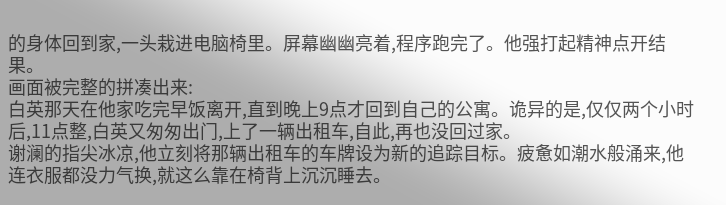的身体回到家,一头栽进电脑椅里。屏幕幽幽亮着,程序跑完了。他强打起精神点开结果。
画面被完整的拼凑出来:
白英那天在他家吃完早饭离开,直到晚上9点才回到自己的公寓。诡异的是,仅仅两个小时后,11点整,白英又匆匆出门,上了一辆出租车,自此,再也没回过家。
谢澜的指尖冰凉,他立刻将那辆出租车的车牌设为新的追踪目标。疲惫如潮水般涌来,他连衣服都没力气换,就这么靠在椅背上沉沉睡去。